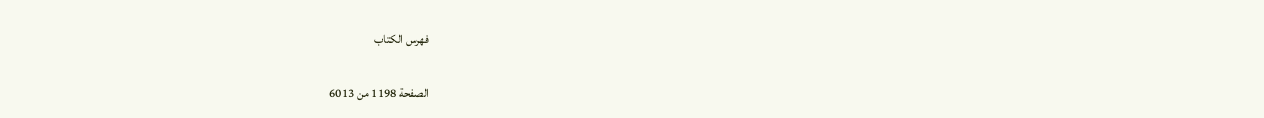فهرس الكتاب

الصفحة 1198 من 6013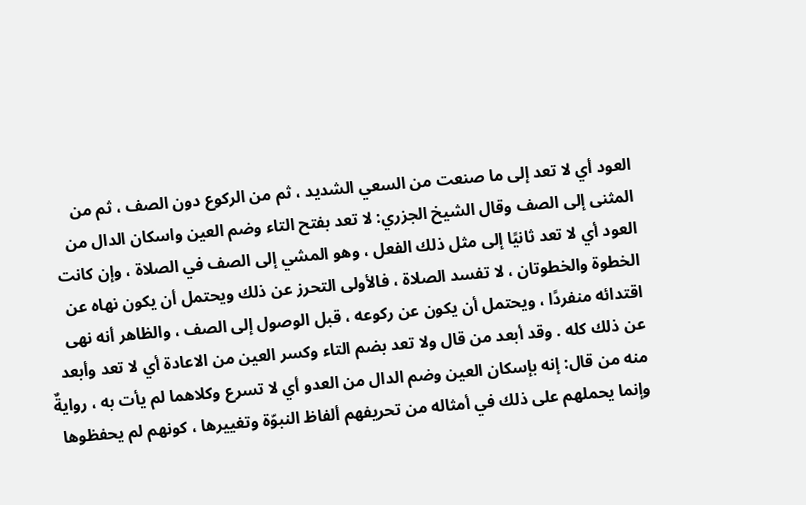العود أي لا تعد إلى ما صنعت من السعي الشديد ، ثم من الركوع دون الصف ، ثم من المثنى إلى الصف وقال الشيخ الجزري: لا تعد بفتح التاء وضم العين واسكان الدال من العود أي لا تعد ثانيًا إلى مثل ذلك الفعل ، وهو المشي إلى الصف في الصلاة ، وإن كانت الخطوة والخطوتان ، لا تفسد الصلاة ، فالأولى التحرز عن ذلك ويحتمل أن يكون نهاه عن اقتدائه منفردًا ، ويحتمل أن يكون عن ركوعه ، قبل الوصول إلى الصف ، والظاهر أنه نهى عن ذلك كله . وقد أبعد من قال ولا تعد بضم التاء وكسر العين من الاعادة أي لا تعد وأبعد منه من قال: إنه بإسكان العين وضم الدال من العدو أي لا تسرع وكلاهما لم يأت به ، روايةٌ وإنما يحملهم على ذلك في أمثاله من تحريفهم ألفاظ النبوّة وتغييرها ، كونهم لم يحفظوها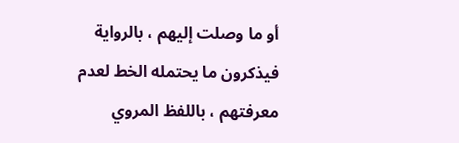أو ما وصلت إليهم ، بالرواية فيذكرون ما يحتمله الخط لعدم معرفتهم ، باللفظ المروي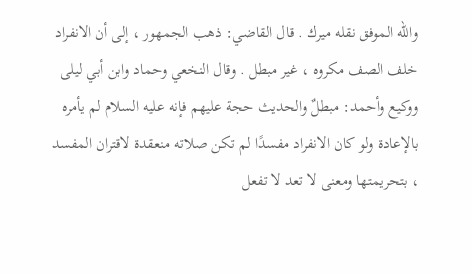والله الموفق نقله ميرك . قال القاضي: ذهب الجمهور ، إلى أن الانفراد خلف الصف مكروه ، غير مبطل . وقال النخعي وحماد وابن أبي ليلى ووكيع وأحمد: مبطلٌ والحديث حجة عليهم فإنه عليه السلام لم يأمره بالإعادة ولو كان الانفراد مفسدًا لم تكن صلاته منعقدة لاقتران المفسد ، بتحريمتها ومعنى لا تعد لا تفعل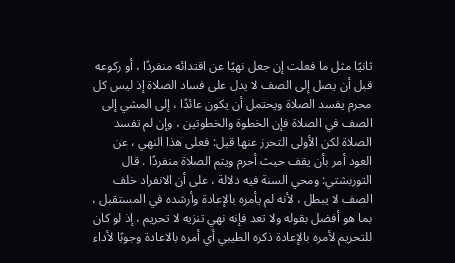ثانيًا مثل ما فعلت إن جعل نهيًا عن اقتدائه منفردًا ، أو ركوعه قبل أن يصل إلى الصف لا يدل على فساد الصلاة إذ ليس كل محرم يفسد الصلاة ويحتمل أن يكون عائدًا ، إلى المشي إلى الصف في الصلاة فإن الخطوة والخطوتين ، وإن لم تفسد الصلاة لكن الأولى التحرز عنها قيل: فعلى هذا النهي ، عن العود أمر بأن يقف حيث أحرم ويتم الصلاة منفردًا . قال التوربشتي: ومحي السنة فيه دلالة ، على أن الانفراد خلف الصف لا يبطل ، لأنه لم يأمره بالإعادة وأرشده في المستقبل ، بما هو أفضل بقوله ولا تعد فإنه نهي تنزيه لا تحريم ، إذ لو كان للتحريم لأمره بالإعادة ذكره الطيبي أي أمره بالاعادة وجوبًا لأداء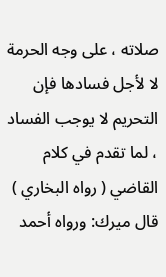صلاته ، على وجه الحرمة لا لأجل فسادها فإن التحريم لا يوجب الفساد ، لما تقدم في كلام القاضي ( رواه البخاري ) قال ميرك: ورواه أحمد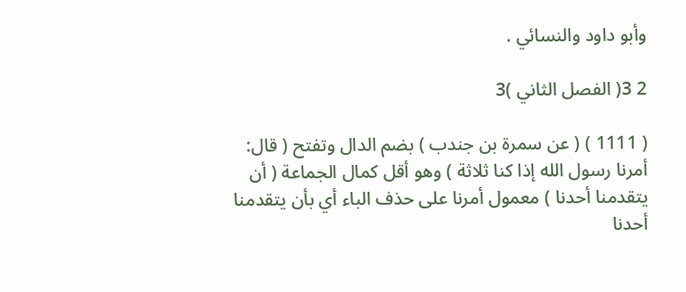وأبو داود والنسائي .

2 3( الفصل الثاني )3

( 1111 ) ( عن سمرة بن جندب ) بضم الدال وتفتح ( قال: أمرنا رسول الله إذا كنا ثلاثة ) وهو أقل كمال الجماعة ( أن يتقدمنا أحدنا ) معمول أمرنا على حذف الباء أي بأن يتقدمنا أحدنا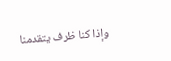وإذا كنا ظرف يتقدمنا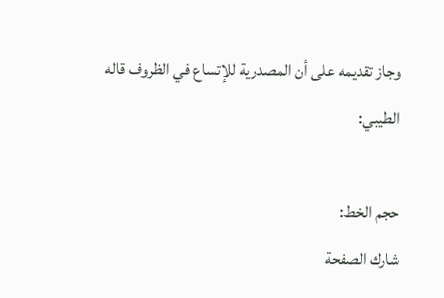وجاز تقديمه على أن المصدرية للإتساع في الظروف قاله الطيبي:

حجم الخط:
شارك الصفحة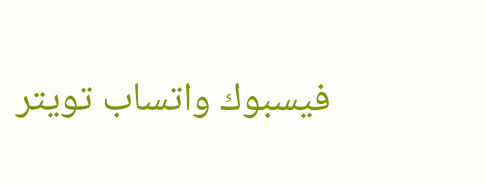فيسبوك واتساب تويتر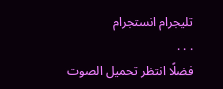تليجرام انستجرام
. . .
فضلًا انتظر تحميل الصوت